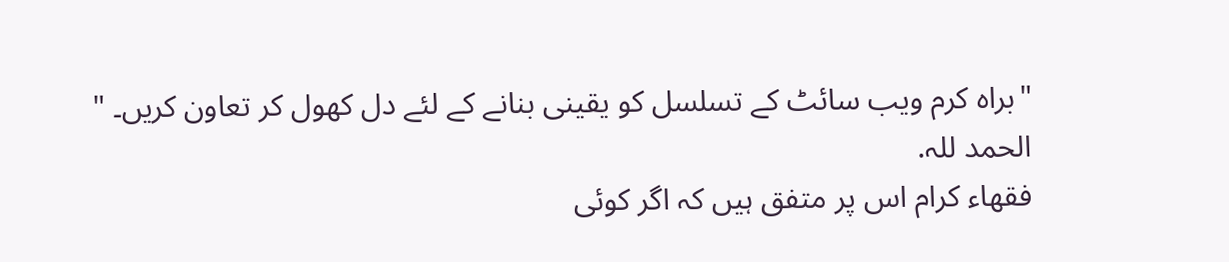"براہ کرم ویب سائٹ کے تسلسل کو یقینی بنانے کے لئے دل کھول کر تعاون کریں۔ "
الحمد للہ.
فقھاء كرام اس پر متفق ہيں كہ اگر كوئى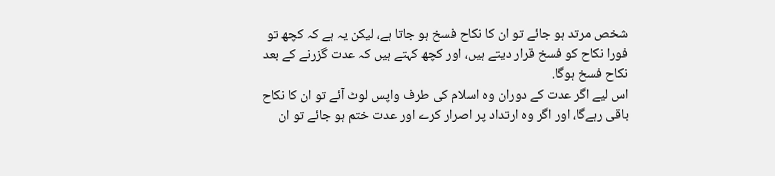شخص مرتد ہو جائے تو ان كا نكاح فسخ ہو جاتا ہے، ليكن يہ ہے كہ كچھ تو فورا نكاح كو فسخ قرار ديتے ہيں، اور كچھ كہتے ہيں كہ عدت گزرنے كے بعد نكاح فسخ ہوگا.
اس ليے اگر عدت كے دوران وہ اسلام كى طرف واپس لوٹ آئے تو ان كا نكاح باقى رہےگا، اور اگر وہ ارتداد پر اصرار كرے اور عدت ختم ہو جائے تو ان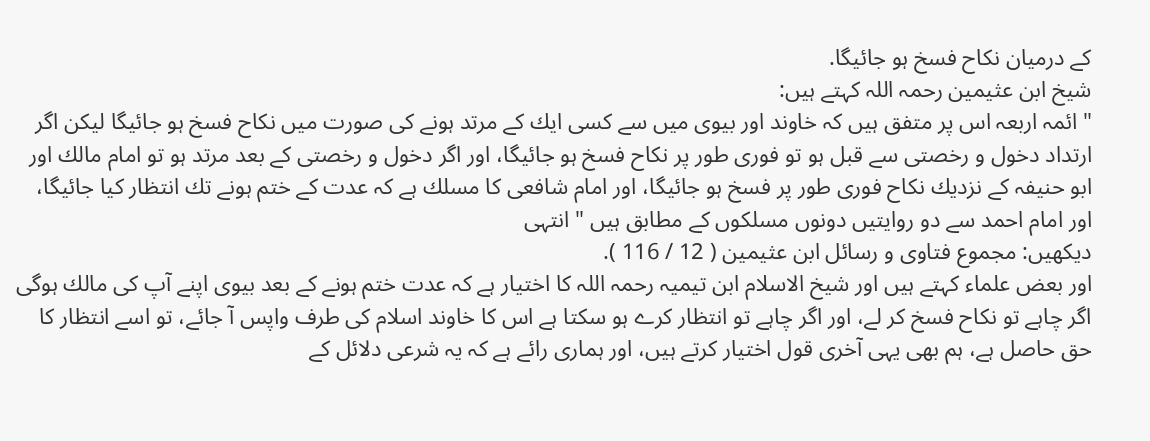كے درميان نكاح فسخ ہو جائيگا.
شيخ ابن عثيمين رحمہ اللہ كہتے ہيں:
" ائمہ اربعہ اس پر متفق ہيں كہ خاوند اور بيوى ميں سے كسى ايك كے مرتد ہونے كى صورت ميں نكاح فسخ ہو جائيگا ليكن اگر ارتداد دخول و رخصتى سے قبل ہو تو فورى طور پر نكاح فسخ ہو جائيگا، اور اگر دخول و رخصتى كے بعد مرتد ہو تو امام مالك اور ابو حنيفہ كے نزديك نكاح فورى طور پر فسخ ہو جائيگا، اور امام شافعى كا مسلك ہے كہ عدت كے ختم ہونے تك انتظار كيا جائيگا، اور امام احمد سے دو روايتيں دونوں مسلكوں كے مطابق ہيں " انتہى
ديكھيں: مجموع فتاوى و رسائل ابن عثيمين ( 12 / 116 ).
اور بعض علماء كہتے ہيں اور شيخ الاسلام ابن تيميہ رحمہ اللہ كا اختيار ہے كہ عدت ختم ہونے كے بعد بيوى اپنے آپ كى مالك ہوگى اگر چاہے تو نكاح فسخ كر لے، اور اگر چاہے تو انتظار كرے ہو سكتا ہے اس كا خاوند اسلام كى طرف واپس آ جائے، تو اسے انتظار كا حق حاصل ہے، ہم بھى يہى آخرى قول اختيار كرتے ہيں، اور ہمارى رائے ہے كہ يہ شرعى دلائل كے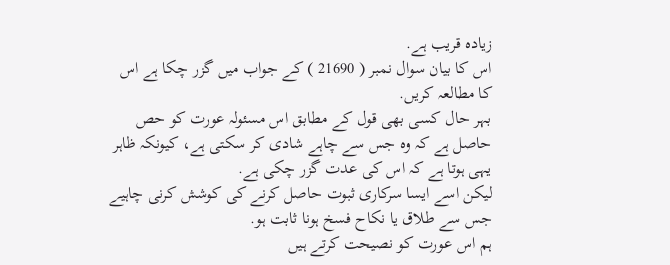زيادہ قريب ہے.
اس كا بيان سوال نمبر ( 21690 ) كے جواب ميں گزر چكا ہے اس كا مطالعہ كريں.
بہر حال كسى بھى قول كے مطابق اس مسئولہ عورت كو حص حاصل ہے كہ وہ جس سے چاہے شادى كر سكتى ہے، كيونكہ ظاہر يہى ہوتا ہے كہ اس كى عدت گزر چكى ہے.
ليكن اسے ايسا سركارى ثبوت حاصل كرنے كى كوشش كرنى چاہيے جس سے طلاق يا نكاح فسخ ہونا ثابت ہو.
ہم اس عورت كو نصيحت كرتے ہيں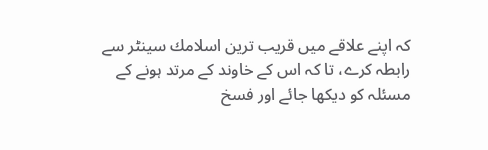كہ اپنے علاقے ميں قريب ترين اسلامك سينٹر سے رابطہ كرے، تا كہ اس كے خاوند كے مرتد ہونے كے مسئلہ كو ديكھا جائے اور فسخ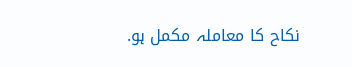نكاح كا معاملہ مكمل ہو.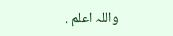واللہ اعلم .